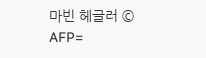마빈 헤글러 © AFP=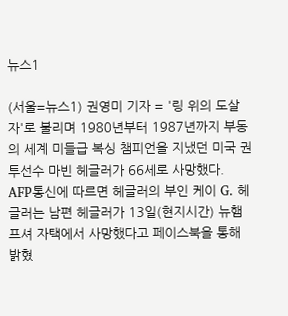뉴스1

(서울=뉴스1) 권영미 기자 = '링 위의 도살자'로 불리며 1980년부터 1987년까지 부동의 세계 미들급 복싱 챔피언을 지냈던 미국 권투선수 마빈 헤글러가 66세로 사망했다.
AFP통신에 따르면 헤글러의 부인 케이 G. 헤글러는 남편 헤글러가 13일(현지시간) 뉴햄프셔 자택에서 사망했다고 페이스북을 통해 밝혔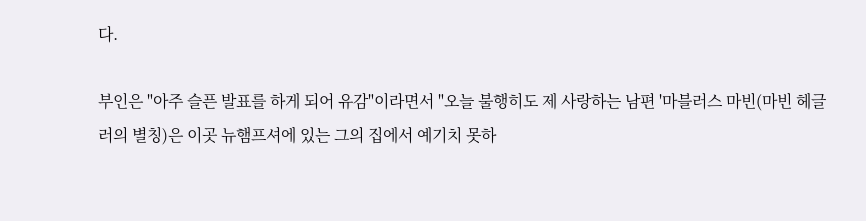다.

부인은 "아주 슬픈 발표를 하게 되어 유감"이라면서 "오늘 불행히도 제 사랑하는 남편 '마블러스 마빈(마빈 헤글러의 별칭)은 이곳 뉴햄프셔에 있는 그의 집에서 예기치 못하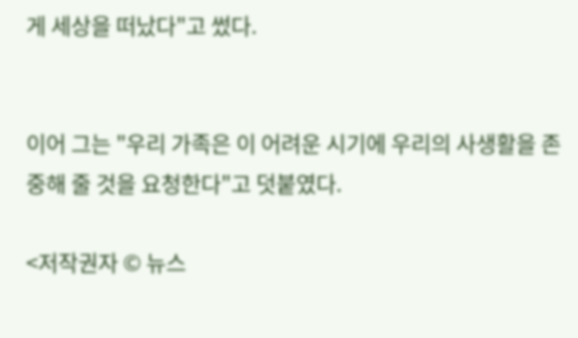게 세상을 떠났다"고 썼다.


이어 그는 "우리 가족은 이 어려운 시기에 우리의 사생활을 존중해 줄 것을 요청한다"고 덧붙였다.

<저작권자 © 뉴스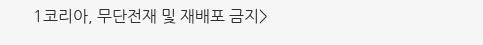1코리아, 무단전재 및 재배포 금지>